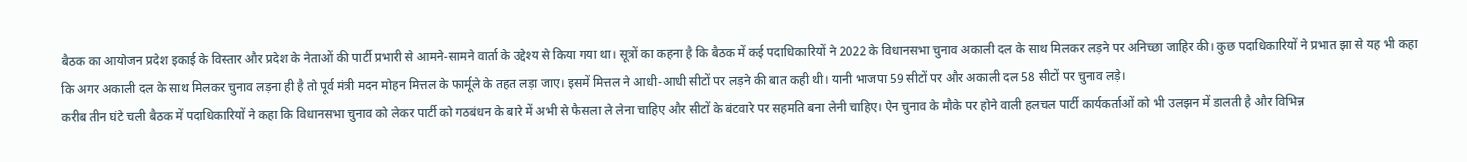बैठक का आयोजन प्रदेश इकाई के विस्तार और प्रदेश के नेताओं की पार्टी प्रभारी से आमने-सामने वार्ता के उद्देश्य से किया गया था। सूत्रों का कहना है कि बैठक में कई पदाधिकारियों ने 2022 के विधानसभा चुनाव अकाली दल के साथ मिलकर लड़ने पर अनिच्छा जाहिर की। कुछ पदाधिकारियों ने प्रभात झा से यह भी कहा कि अगर अकाली दल के साथ मिलकर चुनाव लड़ना ही है तो पूर्व मंत्री मदन मोहन मित्तल के फार्मूले के तहत लड़ा जाए। इसमें मित्तल ने आधी-आधी सीटों पर लड़ने की बात कही थी। यानी भाजपा 59 सीटों पर और अकाली दल 58 सीटों पर चुनाव लड़े।
करीब तीन घंटे चली बैठक में पदाधिकारियों ने कहा कि विधानसभा चुनाव को लेकर पार्टी को गठबंधन के बारे में अभी से फैसला ले लेना चाहिए और सीटों के बंटवारे पर सहमति बना लेनी चाहिए। ऐन चुनाव के मौके पर होने वाली हलचल पार्टी कार्यकर्ताओं को भी उलझन में डालती है और विभिन्न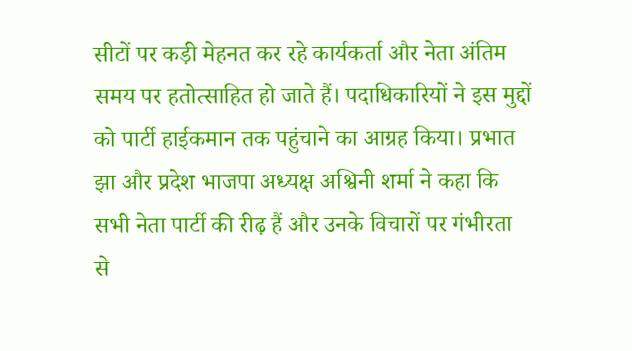सीटों पर कड़ी मेहनत कर रहे कार्यकर्ता और नेता अंतिम समय पर हतोत्साहित हो जाते हैं। पदाधिकारियों ने इस मुद्दों को पार्टी हाईकमान तक पहुंचाने का आग्रह किया। प्रभात झा और प्रदेश भाजपा अध्यक्ष अश्विनी शर्मा ने कहा कि सभी नेता पार्टी की रीढ़ हैं और उनके विचारों पर गंभीरता से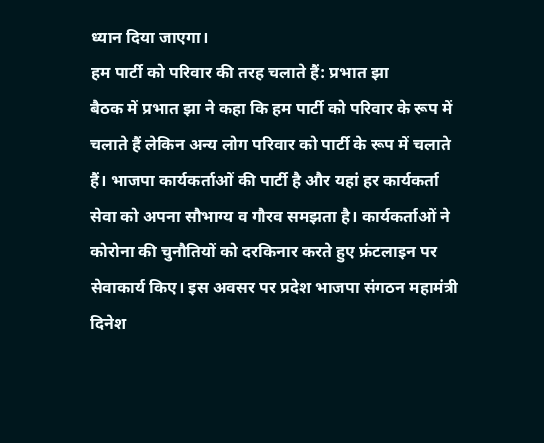ध्यान दिया जाएगा।
हम पार्टी को परिवार की तरह चलाते हैं: प्रभात झा
बैठक में प्रभात झा ने कहा कि हम पार्टी को परिवार के रूप में चलाते हैं लेकिन अन्य लोग परिवार को पार्टी के रूप में चलाते हैं। भाजपा कार्यकर्ताओं की पार्टी है और यहां हर कार्यकर्ता सेवा को अपना सौभाग्य व गौरव समझता है। कार्यकर्ताओं ने कोरोना की चुनौतियों को दरकिनार करते हुए फ्रंटलाइन पर सेवाकार्य किए। इस अवसर पर प्रदेश भाजपा संगठन महामंत्री दिनेश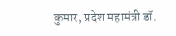कुमार, प्रदेश महामंत्री डॉ.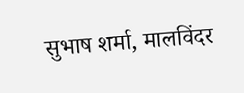सुभाष शर्मा, मालविंदर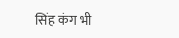सिंह कंग भी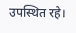उपस्थित रहे।